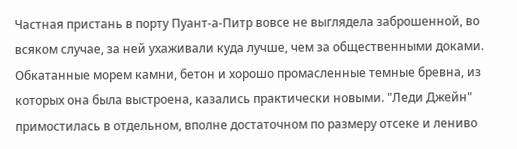Частная пристань в порту Пуант-а-Питр вовсе не выглядела заброшенной, во всяком случае, за ней ухаживали куда лучше, чем за общественными доками. Обкатанные морем камни, бетон и хорошо промасленные темные бревна, из которых она была выстроена, казались практически новыми. "Леди Джейн" примостилась в отдельном, вполне достаточном по размеру отсеке и лениво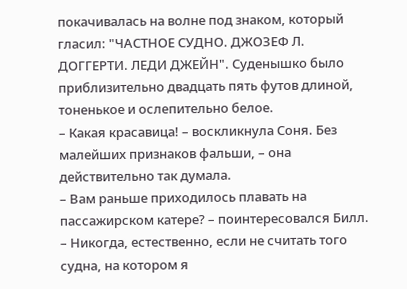покачивалась на волне под знаком, который гласил: "ЧАСТНОЕ СУДНО. ДЖОЗЕФ Л. ДОГГЕРТИ. ЛЕДИ ДЖЕЙН". Суденышко было приблизительно двадцать пять футов длиной, тоненькое и ослепительно белое.
– Какая красавица! – воскликнула Соня. Без малейших признаков фальши, – она действительно так думала.
– Вам раньше приходилось плавать на пассажирском катере? – поинтересовался Билл.
– Никогда, естественно, если не считать того судна, на котором я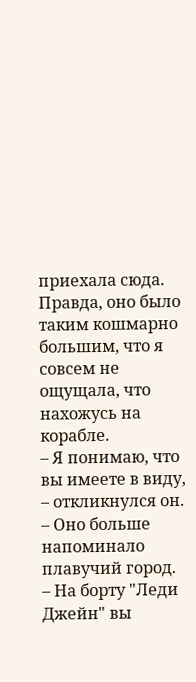приехала сюда. Правда, оно было таким кошмарно большим, что я совсем не ощущала, что нахожусь на корабле.
– Я понимаю, что вы имеете в виду, – откликнулся он.
– Оно больше напоминало плавучий город.
– На борту "Леди Джейн" вы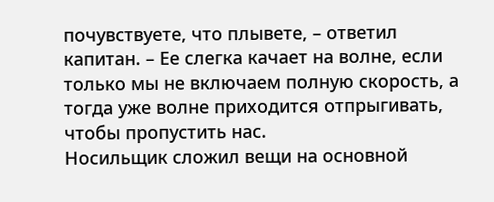почувствуете, что плывете, – ответил капитан. – Ее слегка качает на волне, если только мы не включаем полную скорость, а тогда уже волне приходится отпрыгивать, чтобы пропустить нас.
Носильщик сложил вещи на основной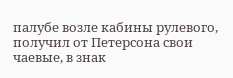палубе возле кабины рулевого, получил от Петерсона свои чаевые, в знак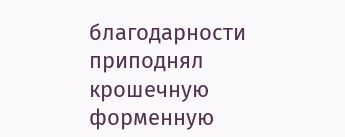благодарности приподнял крошечную форменную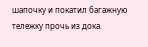шапочку и покатил багажную тележку прочь из дока.